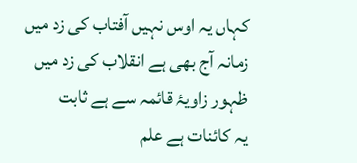کہاں یہ اوس نہیں آفتاب کی زد میں
زمانہ آج بھی ہے انقلاب کی زد میں
ظہور زاویۂ قائمہ سے ہے ثابت
یہ کائنات ہے علم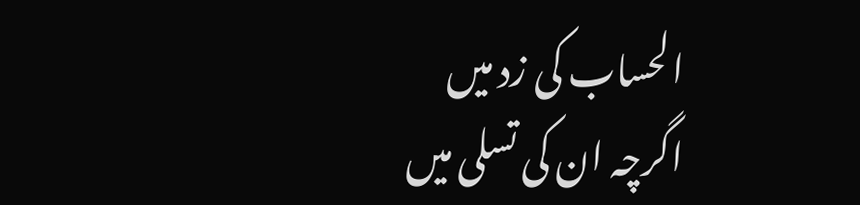الحساب کی زد میں
اگرچہ ان کی تسلی میں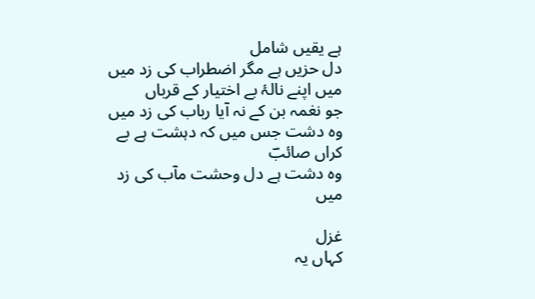ہے یقیں شامل
دل حزیں ہے مگر اضطراب کی زد میں
میں اپنے نالۂ بے اختیار کے قرباں
جو نغمہ بن کے نہ آیا رباب کی زد میں
وہ دشت جس میں کہ دہشت ہے بے کراں صائبؔ
وہ دشت ہے دل وحشت مآب کی زد میں

غزل
کہاں یہ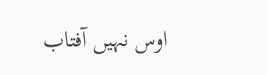اوس نہیں آفتاب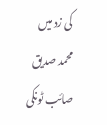کی زد میں
محمد صدیق صائب ٹونکی